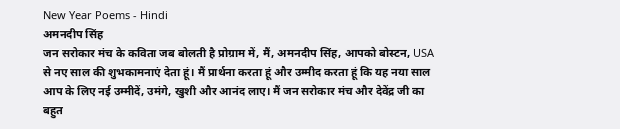New Year Poems - Hindi
अमनदीप सिंह
जन सरोकार मंच के कविता जब बोलती है प्रोग्राम में, मैं, अमनदीप सिंह, आपको बोस्टन, USA से नए साल की शुभकामनाएं देता हूं। मैं प्रार्थना करता हूं और उम्मीद करता हूं कि यह नया साल आप के लिए नई उम्मीदें, उमंगे, खुशी और आनंद लाए। मैं जन सरोकार मंच और देवेंद्र जी का बहुत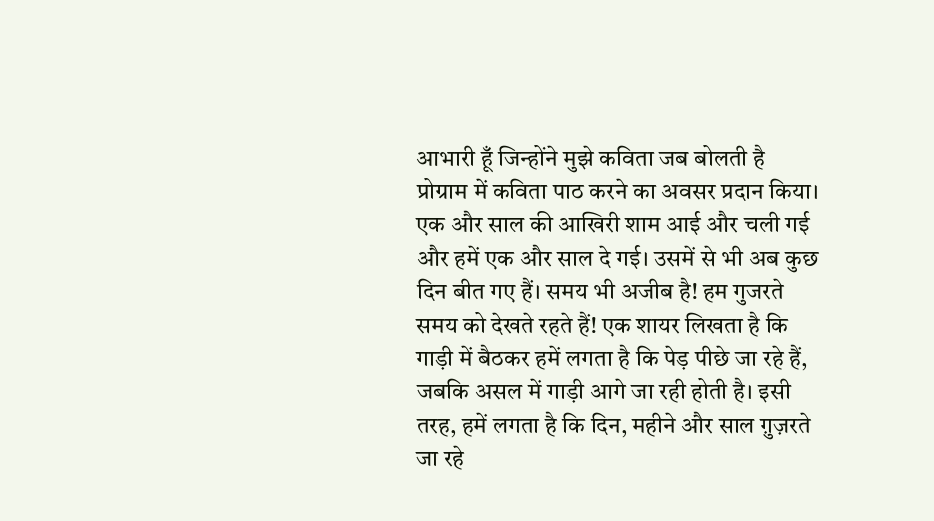आभारी हूँ जिन्होंने मुझे कविता जब बोलती है प्रोग्राम में कविता पाठ करने का अवसर प्रदान किया।
एक और साल की आखिरी शाम आई और चली गई और हमें एक और साल दे गई। उसमें से भी अब कुछ दिन बीत गए हैं। समय भी अजीब है! हम गुजरते समय को देखते रहते हैं! एक शायर लिखता है कि गाड़ी में बैठकर हमें लगता है कि पेड़ पीछे जा रहे हैं, जबकि असल में गाड़ी आगे जा रही होती है। इसी तरह, हमें लगता है कि दिन, महीने और साल ग़ुज़रते जा रहे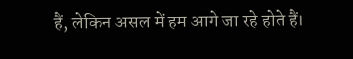हैं, लेकिन असल में हम आगे जा रहे होते हैं।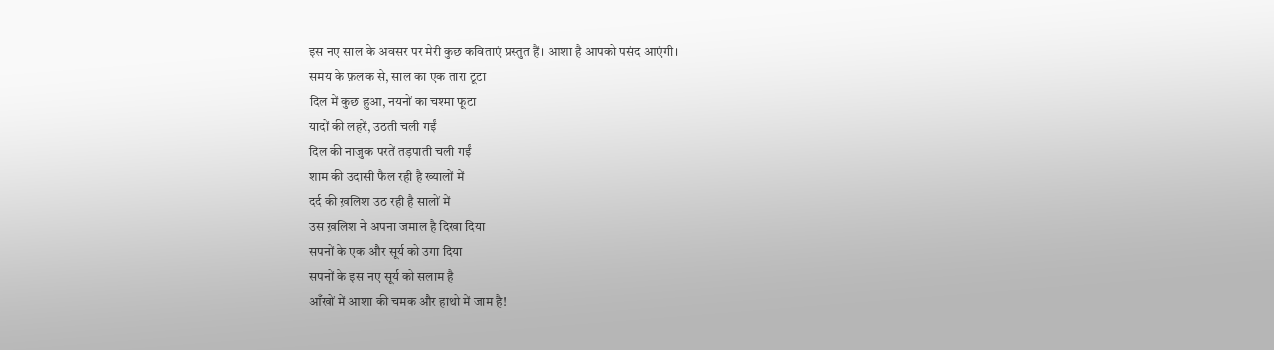इस नए साल के अवसर पर मेरी कुछ कविताएं प्रस्तुत हैं। आशा है आपको पसंद आएंगी।
समय के फ़लक से, साल का एक तारा टूटा
दिल में कुछ हुआ, नयनों का चश्मा फूटा
यादों की लहरें, उठती चली गईं
दिल की नाजुक परतें तड़पाती चली गईं
शाम की उदासी फैल रही है ख्यालों में
दर्द की ख़लिश उठ रही है सालों में
उस ख़लिश ने अपना जमाल है दिखा दिया
सपनों के एक और सूर्य को उगा दिया
सपनों के इस नए सूर्य को सलाम है
आँखों में आशा की चमक और हाथो में जाम है!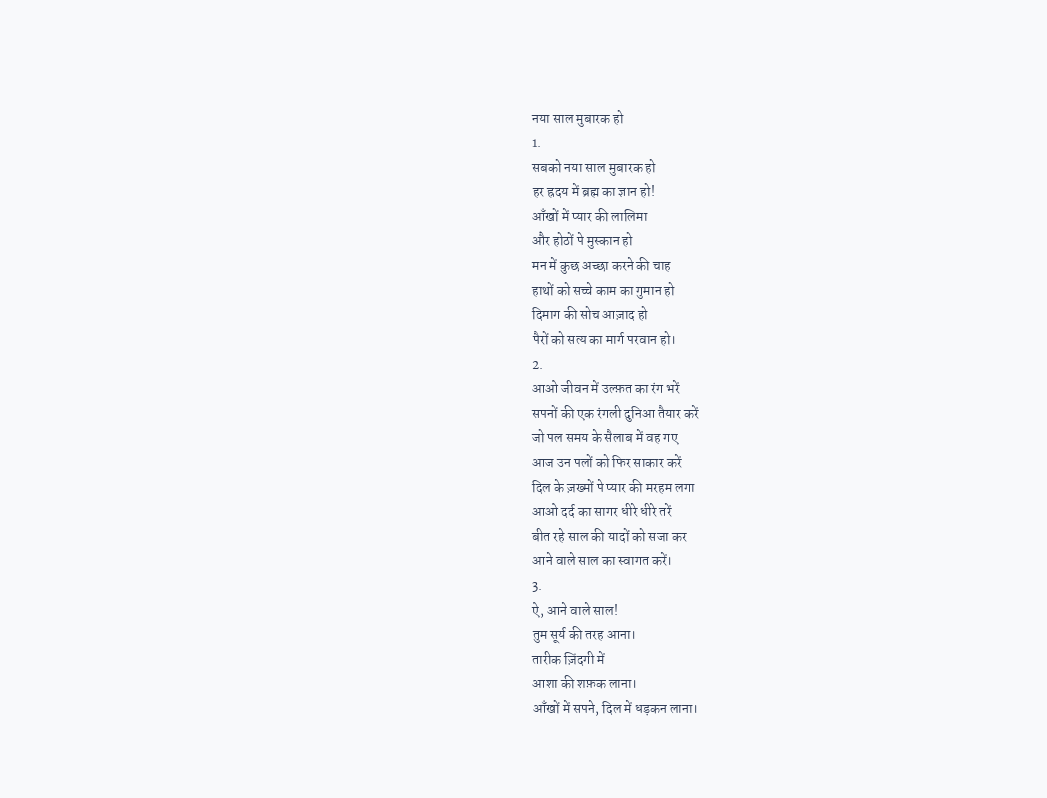नया साल मुबारक हो
1.
सबको नया साल मुबारक हो
हर ह्रदय में ब्रह्म का ज्ञान हो!
आँखों में प्यार की लालिमा
और होठों पे मुस्कान हो
मन में कुछ अच्छा करने की चाह
हाथों को सच्चे काम का गुमान हो
दिमाग की सोच आज़ाद हो
पैरों को सत्य का मार्ग परवान हो।
2.
आओ जीवन में उल्फ़त का रंग भरें
सपनों की एक रंगली दुनिआ तैयार करें
जो पल समय के सैलाब में वह गए
आज उन पलों को फिर साकार करें
दिल के ज़ख्मों पे प्यार की मरहम लगा
आओ दर्द का सागर धीरे धीरे तरें
बीत रहे साल की यादों को सजा कर
आने वाले साल का स्वागत करें।
3.
ऐ, आने वाले साल!
तुम सूर्य की तरह आना।
तारीक ज़िंदगी में
आशा की शफ़क लाना।
आँखों में सपने, दिल में धड़कन लाना।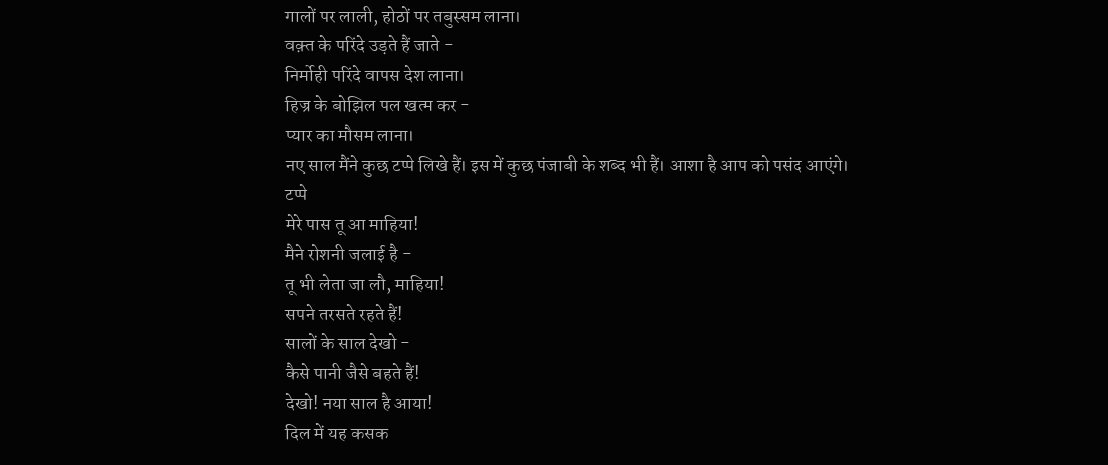गालों पर लाली, होठों पर तबुस्सम लाना।
वक़्त के परिंदे उड़ते हैं जाते -
निर्मोही परिंदे वापस देश लाना।
हिज्र के बोझिल पल खत्म कर -
प्यार का मौसम लाना।
नए साल मैंने कुछ टप्पे लिखे हैं। इस में कुछ पंजाबी के शब्द भी हैं। आशा है आप को पसंद आएंगे।
टप्पे
मेरे पास तू आ माहिया!
मैने रोशनी जलाई है -
तू भी लेता जा लौ, माहिया!
सपने तरसते रहते हैं!
सालों के साल देखो -
कैसे पानी जैसे बहते हैं!
देखो! नया साल है आया!
दिल में यह कसक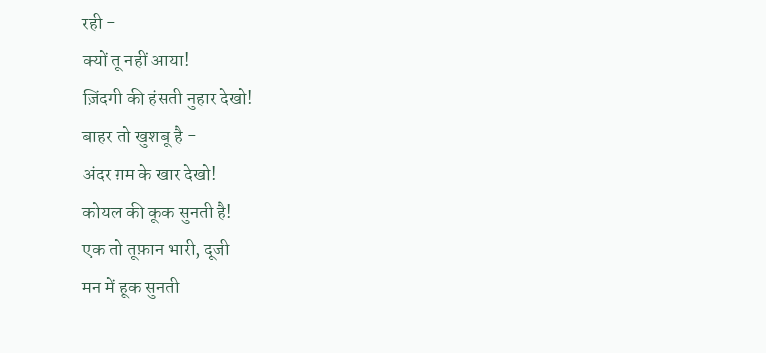रही -
क्यों तू नहीं आया!
ज़िंदगी की हंसती नुहार देखो!
बाहर तो खुशबू है -
अंदर ग़म के खार देखो!
कोयल की कूक सुनती है!
एक तो तूफ़ान भारी, दूजी
मन में हूक सुनती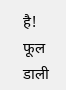है!
फूल डाली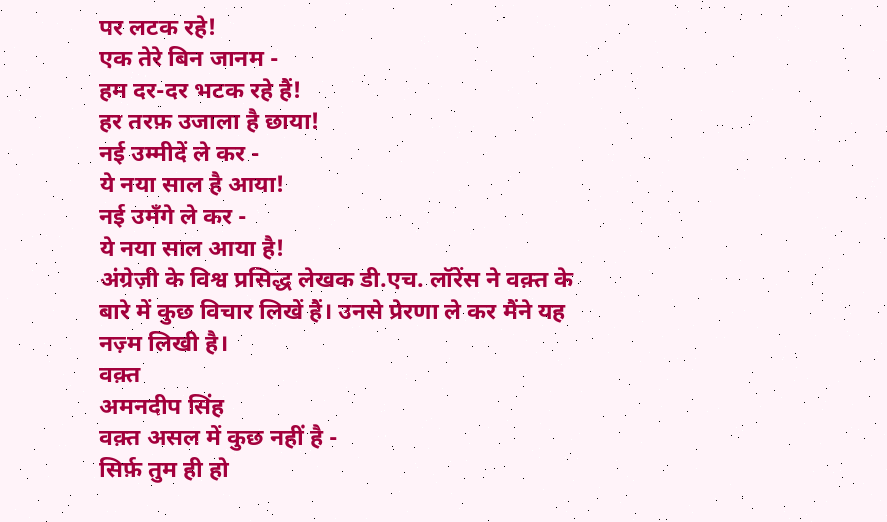पर लटक रहे!
एक तेरे बिन जानम -
हम दर-दर भटक रहे हैं!
हर तरफ़ उजाला है छाया!
नई उम्मीदें ले कर -
ये नया साल है आया!
नई उमँगे ले कर -
ये नया साल आया है!
अंग्रेज़ी के विश्व प्रसिद्ध लेखक डी.एच. लॉरेंस ने वक़्त के बारे में कुछ विचार लिखें हैं। उनसे प्रेरणा ले कर मैंने यह नज़्म लिखी है।
वक़्त
अमनदीप सिंह
वक़्त असल में कुछ नहीं है -
सिर्फ़ तुम ही हो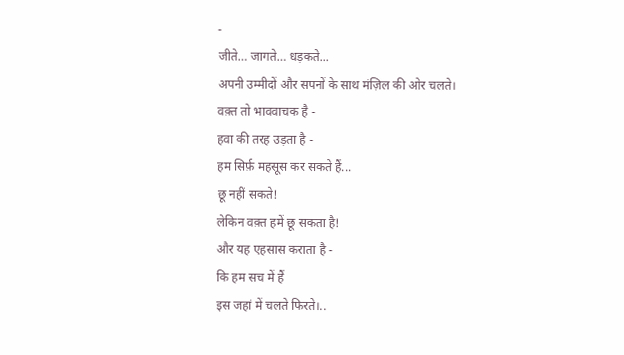-
जीते… जागते… धड़कते...
अपनी उम्मीदों और सपनों के साथ मंज़िल की ओर चलते।
वक़्त तो भाववाचक है -
हवा की तरह उड़ता है -
हम सिर्फ़ महसूस कर सकते हैं...
छू नहीं सकते!
लेकिन वक़्त हमें छू सकता है!
और यह एहसास कराता है -
कि हम सच में हैं
इस जहां में चलते फिरते।..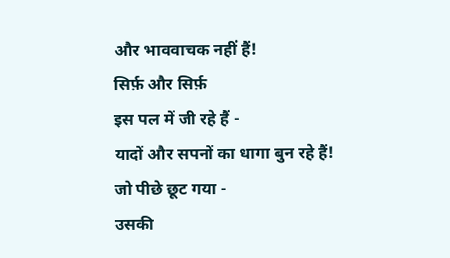और भाववाचक नहीं हैं!
सिर्फ़ और सिर्फ़
इस पल में जी रहे हैं -
यादों और सपनों का धागा बुन रहे हैं!
जो पीछे छूट गया -
उसकी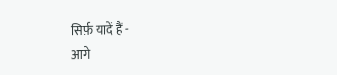सिर्फ़ यादें हैं -
आगे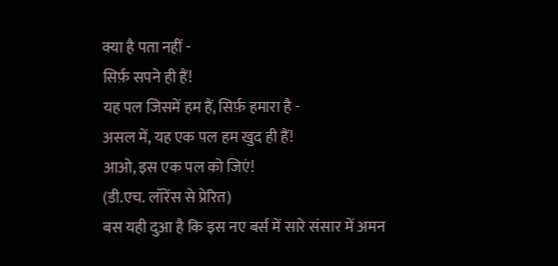क्या है पता नहीं -
सिर्फ़ सपने ही हैं!
यह पल जिसमें हम हैं, सिर्फ़ हमारा है -
असल में, यह एक पल हम खुद ही हैं!
आओ, इस एक पल को जिएं!
(डी.एच. लॉरेंस से प्रेरित)
बस यही दुआ है कि इस नए बर्स में सारे संसार में अमन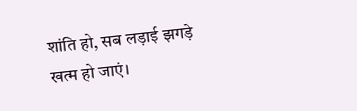शांति हो, सब लड़ाई झगड़े खत्म हो जाएं।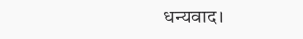धन्यवाद।